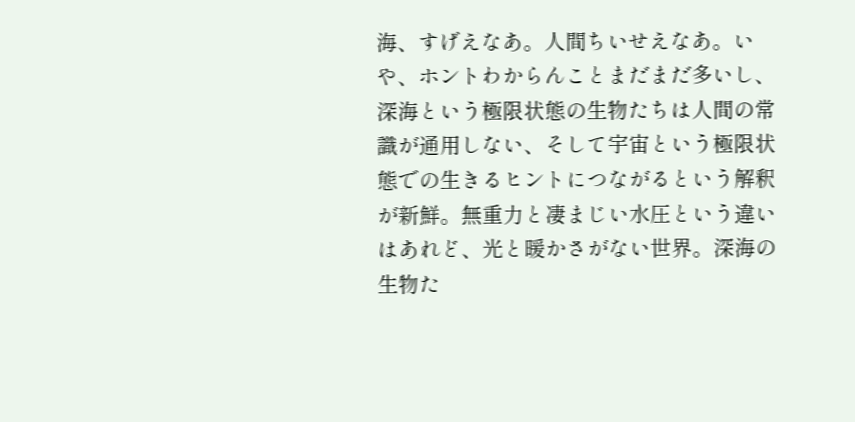海、すげえなあ。人間ちいせえなあ。いや、ホントわからんことまだまだ多いし、深海という極限状態の生物たちは人間の常識が通用しない、そして宇宙という極限状態での生きるヒントにつながるという解釈が新鮮。無重力と凄まじい水圧という違いはあれど、光と暖かさがない世界。深海の生物た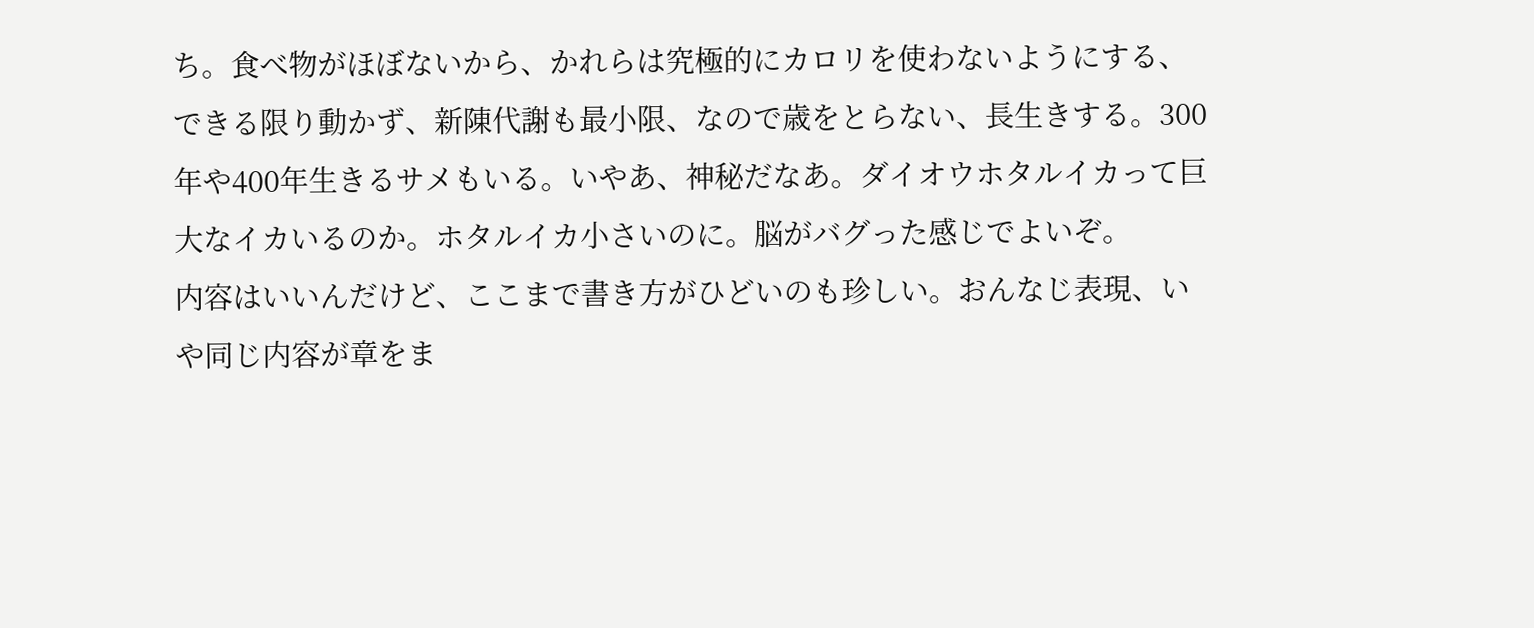ち。食べ物がほぼないから、かれらは究極的にカロリを使わないようにする、できる限り動かず、新陳代謝も最小限、なので歳をとらない、長生きする。300年や400年生きるサメもいる。いやあ、神秘だなあ。ダイオウホタルイカって巨大なイカいるのか。ホタルイカ小さいのに。脳がバグった感じでよいぞ。
内容はいいんだけど、ここまで書き方がひどいのも珍しい。おんなじ表現、いや同じ内容が章をま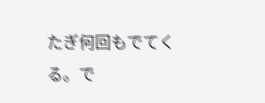たぎ何回もでてくる。で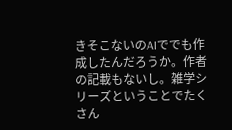きそこないのAIででも作成したんだろうか。作者の記載もないし。雑学シリーズということでたくさん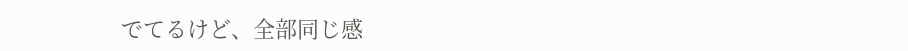でてるけど、全部同じ感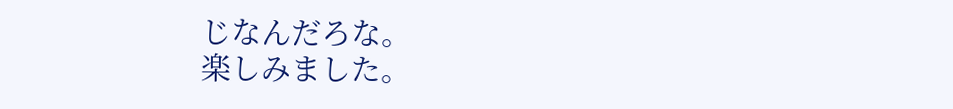じなんだろな。
楽しみました。